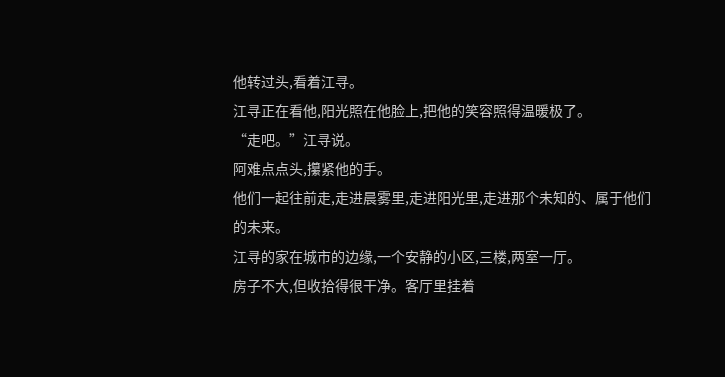他转过头,看着江寻。
江寻正在看他,阳光照在他脸上,把他的笑容照得温暖极了。
“走吧。”江寻说。
阿难点点头,攥紧他的手。
他们一起往前走,走进晨雾里,走进阳光里,走进那个未知的、属于他们的未来。
江寻的家在城市的边缘,一个安静的小区,三楼,两室一厅。
房子不大,但收拾得很干净。客厅里挂着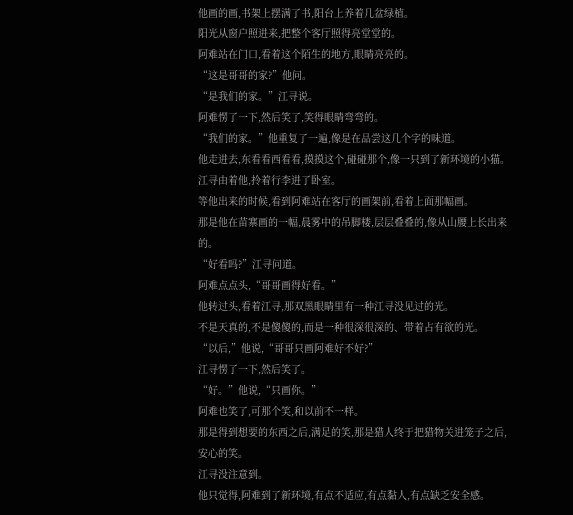他画的画,书架上摆满了书,阳台上养着几盆绿植。
阳光从窗户照进来,把整个客厅照得亮堂堂的。
阿难站在门口,看着这个陌生的地方,眼睛亮亮的。
“这是哥哥的家?”他问。
“是我们的家。”江寻说。
阿难愣了一下,然后笑了,笑得眼睛弯弯的。
“我们的家。”他重复了一遍,像是在品尝这几个字的味道。
他走进去,东看看西看看,摸摸这个,碰碰那个,像一只到了新环境的小猫。
江寻由着他,拎着行李进了卧室。
等他出来的时候,看到阿难站在客厅的画架前,看着上面那幅画。
那是他在苗寨画的一幅,晨雾中的吊脚楼,层层叠叠的,像从山腰上长出来的。
“好看吗?”江寻问道。
阿难点点头,“哥哥画得好看。”
他转过头,看着江寻,那双黑眼睛里有一种江寻没见过的光。
不是天真的,不是傻傻的,而是一种很深很深的、带着占有欲的光。
“以后,”他说,“哥哥只画阿难好不好?”
江寻愣了一下,然后笑了。
“好。”他说,“只画你。”
阿难也笑了,可那个笑,和以前不一样。
那是得到想要的东西之后,满足的笑,那是猎人终于把猎物关进笼子之后,安心的笑。
江寻没注意到。
他只觉得,阿难到了新环境,有点不适应,有点黏人,有点缺乏安全感。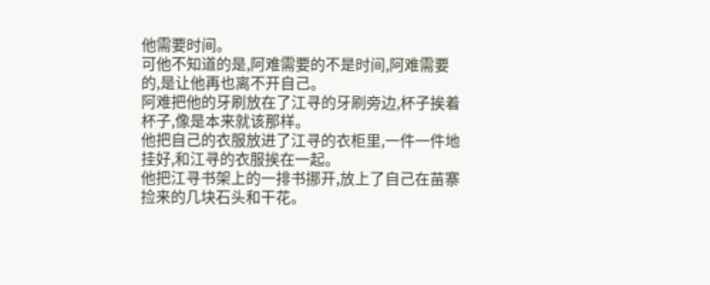他需要时间。
可他不知道的是,阿难需要的不是时间,阿难需要的,是让他再也离不开自己。
阿难把他的牙刷放在了江寻的牙刷旁边,杯子挨着杯子,像是本来就该那样。
他把自己的衣服放进了江寻的衣柜里,一件一件地挂好,和江寻的衣服挨在一起。
他把江寻书架上的一排书挪开,放上了自己在苗寨捡来的几块石头和干花。